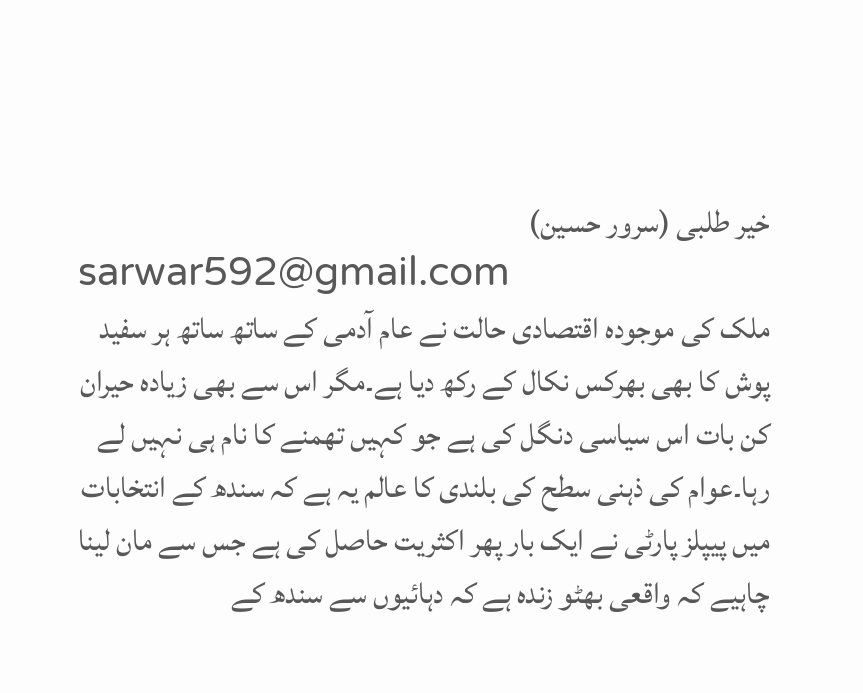خیر طلبی (سرور حسین)
sarwar592@gmail.com
ملک کی موجودہ اقتصادی حالت نے عام آدمی کے ساتھ ساتھ ہر سفید پوش کا بھی بھرکس نکال کے رکھ دیا ہے۔مگر اس سے بھی زیادہ حیران کن بات اس سیاسی دنگل کی ہے جو کہیں تھمنے کا نام ہی نہیں لے رہا۔عوام کی ذہنی سطح کی بلندی کا عالم یہ ہے کہ سندھ کے انتخابات میں پیپلز پارٹی نے ایک بار پھر اکثریت حاصل کی ہے جس سے مان لینا چاہیے کہ واقعی بھٹو زندہ ہے کہ دہائیوں سے سندھ کے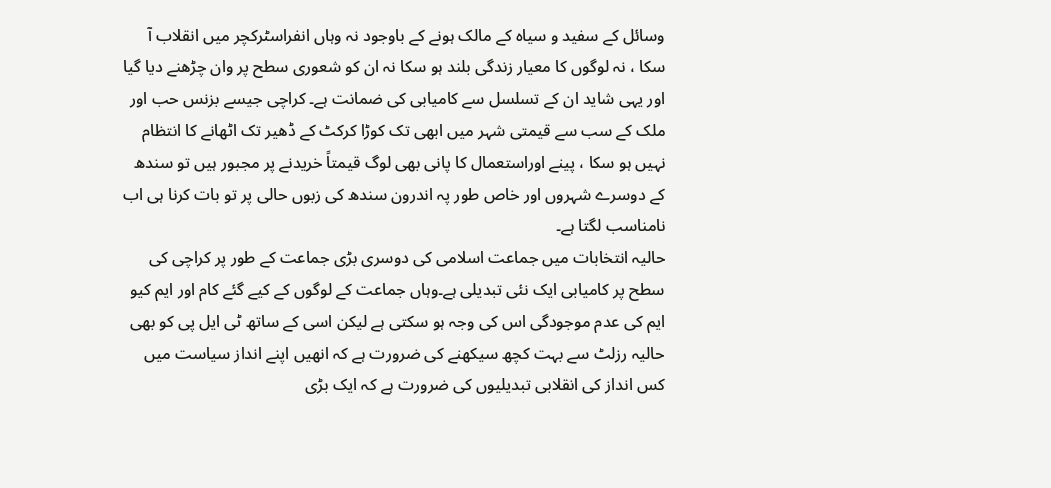وسائل کے سفید و سیاہ کے مالک ہونے کے باوجود نہ وہاں انفراسٹرکچر میں انقلاب آ سکا ، نہ لوگوں کا معیار زندگی بلند ہو سکا نہ ان کو شعوری سطح پر وان چڑھنے دیا گیا اور یہی شاید ان کے تسلسل سے کامیابی کی ضمانت ہے۔ کراچی جیسے بزنس حب اور ملک کے سب سے قیمتی شہر میں ابھی تک کوڑا کرکٹ کے ڈھیر تک اٹھانے کا انتظام نہیں ہو سکا ، پینے اوراستعمال کا پانی بھی لوگ قیمتاً خریدنے پر مجبور ہیں تو سندھ کے دوسرے شہروں اور خاص طور پہ اندرون سندھ کی زبوں حالی پر تو بات کرنا ہی اب نامناسب لگتا ہے۔
حالیہ انتخابات میں جماعت اسلامی کی دوسری بڑی جماعت کے طور پر کراچی کی سطح پر کامیابی ایک نئی تبدیلی ہے۔وہاں جماعت کے لوگوں کے کیے گئے کام اور ایم کیو ایم کی عدم موجودگی اس کی وجہ ہو سکتی ہے لیکن اسی کے ساتھ ٹی ایل پی کو بھی حالیہ رزلٹ سے بہت کچھ سیکھنے کی ضرورت ہے کہ انھیں اپنے انداز سیاست میں کس انداز کی انقلابی تبدیلیوں کی ضرورت ہے کہ ایک بڑی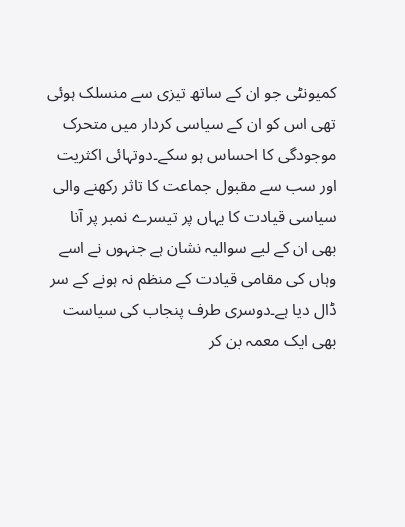کمیونٹی جو ان کے ساتھ تیزی سے منسلک ہوئی تھی اس کو ان کے سیاسی کردار میں متحرک موجودگی کا احساس ہو سکے۔دوتہائی اکثریت اور سب سے مقبول جماعت کا تاثر رکھنے والی سیاسی قیادت کا یہاں پر تیسرے نمبر پر آنا بھی ان کے لیے سوالیہ نشان ہے جنہوں نے اسے وہاں کی مقامی قیادت کے منظم نہ ہونے کے سر ڈال دیا ہے۔دوسری طرف پنجاب کی سیاست بھی ایک معمہ بن کر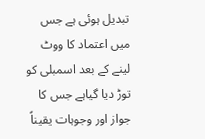تبدیل ہوئی ہے جس میں اعتماد کا ووٹ لینے کے بعد اسمبلی کو توڑ دیا گیاہے جس کا جواز اور وجوہات یقیناً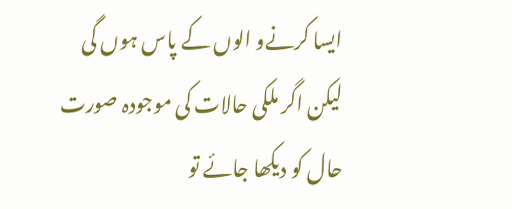ایسا کرنےو الوں کے پاس ہوں گی لیکن اگر ملکی حالات کی موجودہ صورت حال کو دیکھا جائے تو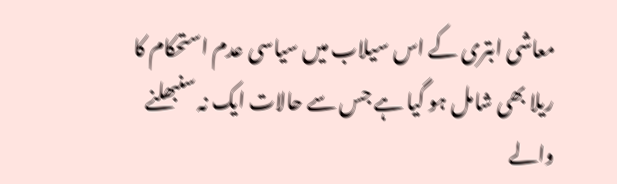معاشی ابتری کے اس سیلاب میں سیاسی عدم استحکام کا ریلا بھی شامل ہو گیا ہے جس سے حالات ایک نہ سنبھلنے والے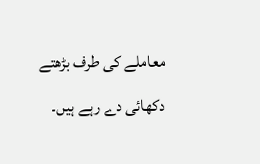معاملے کی طرف بڑھتے دکھائی دے رہے ہیں۔